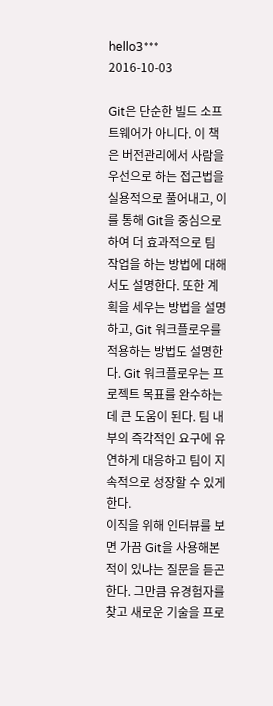hello3***
2016-10-03

Git은 단순한 빌드 소프트웨어가 아니다. 이 책은 버전관리에서 사람을 우선으로 하는 접근법을 실용적으로 풀어내고, 이를 통해 Git을 중심으로 하여 더 효과적으로 팀 작업을 하는 방법에 대해서도 설명한다. 또한 계획을 세우는 방법을 설명하고, Git 워크플로우를 적용하는 방법도 설명한다. Git 워크플로우는 프로젝트 목표를 완수하는 데 큰 도움이 된다. 팀 내부의 즉각적인 요구에 유연하게 대응하고 팀이 지속적으로 성장할 수 있게 한다.
이직을 위해 인터뷰를 보면 가끔 Git을 사용해본적이 있냐는 질문을 듣곤한다. 그만큼 유경험자를 찾고 새로운 기술을 프로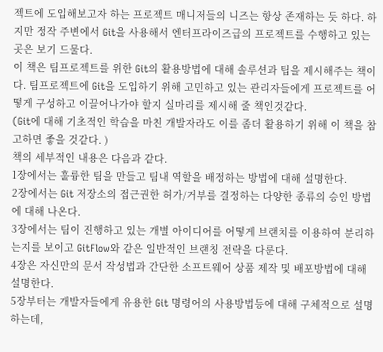젝트에 도입해보고자 하는 프로젝트 매니저들의 니즈는 항상 존재하는 듯 하다. 하지만 정작 주변에서 Git을 사용해서 엔터프라이즈급의 프로젝트를 수행하고 있는 곳은 보기 드물다.
이 책은 팀프로젝트를 위한 Git의 활용방법에 대해 솔루션과 팁을 제시해주는 책이다. 팀프로젝트에 Git을 도입하기 위해 고민하고 있는 관리자들에게 프로젝트를 어떻게 구성하고 이끌어나가야 할지 실마리를 제시해 줄 책인것같다.
(Git에 대해 기초적인 학습을 마친 개발자라도 이를 좀더 활용하기 위해 이 책을 참고하면 좋을 것같다. )
책의 세부적인 내용은 다음과 같다.
1장에서는 훌륭한 팀을 만들고 팀내 역할을 배정하는 방법에 대해 설명한다.
2장에서는 Git 저장소의 접근권한 허가/거부를 결정하는 다양한 종류의 승인 방법에 대해 나온다.
3장에서는 팀이 진행하고 있는 개별 아이디어를 어떻게 브랜치를 이용하여 분리하는지를 보이고 GitFlow와 같은 일반적인 브랜칭 전략을 다룬다.
4장은 자신만의 문서 작성법과 간단한 소프트웨어 상품 제작 및 배포방법에 대해 설명한다.
5장부터는 개발자들에게 유용한 Git 명령어의 사용방법등에 대해 구체적으로 설명하는데,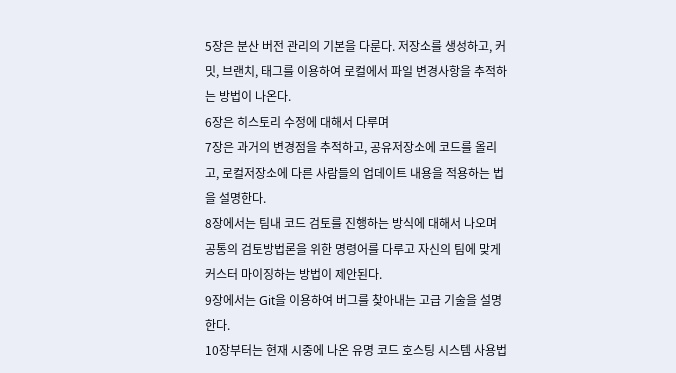5장은 분산 버전 관리의 기본을 다룬다. 저장소를 생성하고, 커밋, 브랜치, 태그를 이용하여 로컬에서 파일 변경사항을 추적하는 방법이 나온다.
6장은 히스토리 수정에 대해서 다루며
7장은 과거의 변경점을 추적하고, 공유저장소에 코드를 올리고, 로컬저장소에 다른 사람들의 업데이트 내용을 적용하는 법을 설명한다.
8장에서는 팀내 코드 검토를 진행하는 방식에 대해서 나오며 공통의 검토방법론을 위한 명령어를 다루고 자신의 팀에 맞게 커스터 마이징하는 방법이 제안된다.
9장에서는 Git을 이용하여 버그를 찾아내는 고급 기술을 설명한다.
10장부터는 현재 시중에 나온 유명 코드 호스팅 시스템 사용법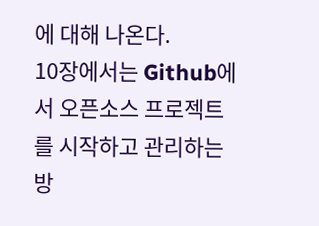에 대해 나온다.
10장에서는 Github에서 오픈소스 프로젝트를 시작하고 관리하는 방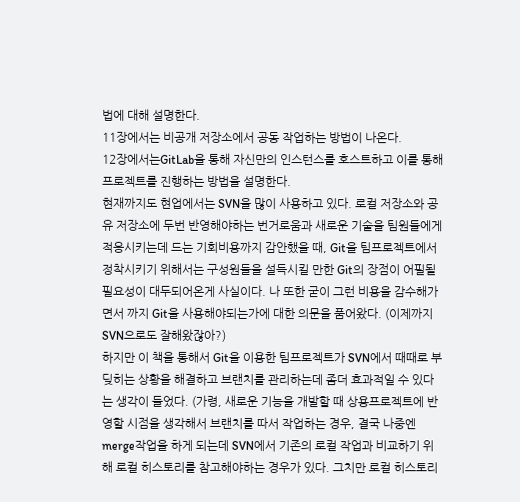법에 대해 설명한다.
11장에서는 비공개 저장소에서 공동 작업하는 방법이 나온다.
12장에서는GitLab을 통해 자신만의 인스턴스를 호스트하고 이를 통해 프로젝트를 진행하는 방법을 설명한다.
현재까지도 현업에서는 SVN을 많이 사용하고 있다. 로컬 저장소와 공유 저장소에 두번 반영해야하는 번거로움과 새로운 기술을 팀원들에게 적응시키는데 드는 기회비용까지 감안했을 때, Git을 팀프로젝트에서 정착시키기 위해서는 구성원들을 설득시킬 만한 Git의 장점이 어필될 필요성이 대두되어온게 사실이다. 나 또한 굳이 그런 비용을 감수해가면서 까지 Git을 사용해야되는가에 대한 의문을 품어왔다. (이제까지 SVN으로도 잘해왔잖아?)
하지만 이 책을 통해서 Git을 이용한 팀프로젝트가 SVN에서 때때로 부딪히는 상황을 해결하고 브랜치를 관리하는데 좀더 효과적일 수 있다는 생각이 들었다. (가령, 새로운 기능을 개발할 때 상용프로젝트에 반영할 시점을 생각해서 브랜치를 따서 작업하는 경우, 결국 나중엔 merge작업을 하게 되는데 SVN에서 기존의 로컬 작업과 비교하기 위해 로컬 히스토리를 참고해야하는 경우가 있다. 그치만 로컬 히스토리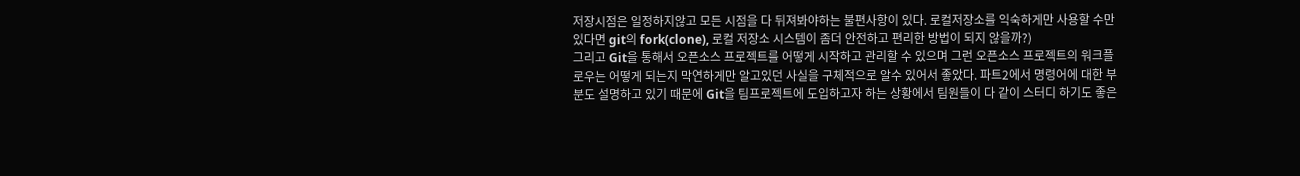저장시점은 일정하지않고 모든 시점을 다 뒤져봐야하는 불편사항이 있다. 로컬저장소를 익숙하게만 사용할 수만 있다면 git의 fork(clone), 로컬 저장소 시스템이 좀더 안전하고 편리한 방법이 되지 않을까?)
그리고 Git을 통해서 오픈소스 프로젝트를 어떻게 시작하고 관리할 수 있으며 그런 오픈소스 프로젝트의 워크플로우는 어떻게 되는지 막연하게만 알고있던 사실을 구체적으로 알수 있어서 좋았다. 파트2에서 명령어에 대한 부분도 설명하고 있기 때문에 Git을 팀프로젝트에 도입하고자 하는 상황에서 팀원들이 다 같이 스터디 하기도 좋은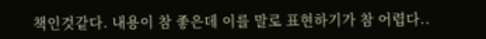책인것같다. 내용이 참 좋은데 이를 말로 표현하기가 참 어렵다..